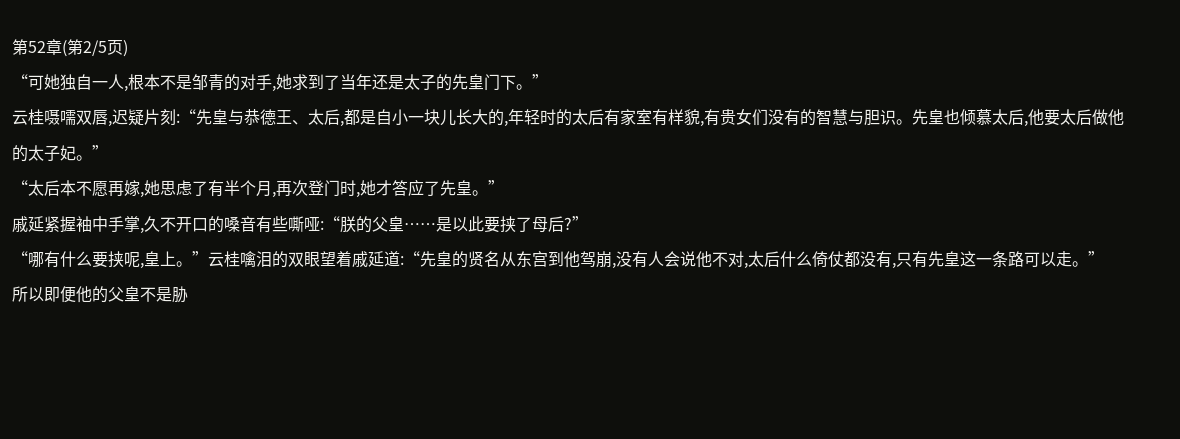第52章(第2/5页)
“可她独自一人,根本不是邹青的对手,她求到了当年还是太子的先皇门下。”
云桂嗫嚅双唇,迟疑片刻:“先皇与恭德王、太后,都是自小一块儿长大的,年轻时的太后有家室有样貌,有贵女们没有的智慧与胆识。先皇也倾慕太后,他要太后做他的太子妃。”
“太后本不愿再嫁,她思虑了有半个月,再次登门时,她才答应了先皇。”
戚延紧握袖中手掌,久不开口的嗓音有些嘶哑:“朕的父皇……是以此要挟了母后?”
“哪有什么要挟呢,皇上。”云桂噙泪的双眼望着戚延道:“先皇的贤名从东宫到他驾崩,没有人会说他不对,太后什么倚仗都没有,只有先皇这一条路可以走。”
所以即便他的父皇不是胁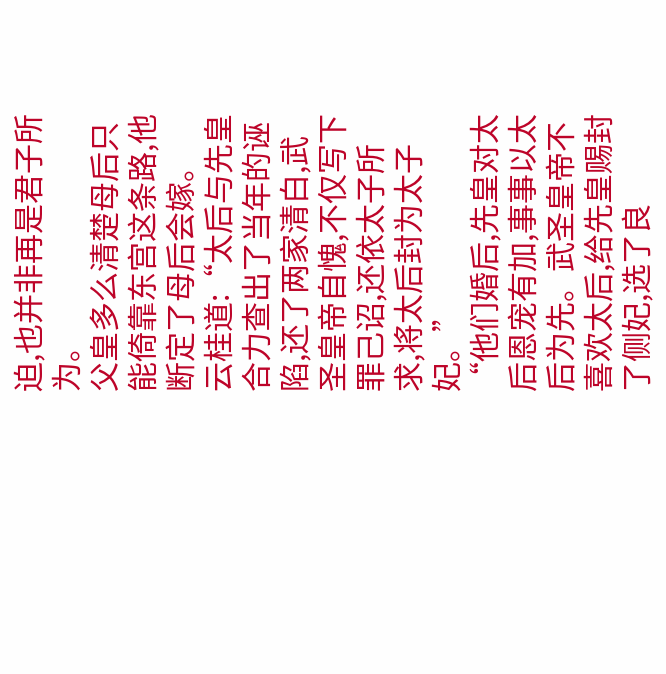迫,也并非再是君子所为。
父皇多么清楚母后只能倚靠东宫这条路,他断定了母后会嫁。
云桂道:“太后与先皇合力查出了当年的诬陷,还了两家清白,武圣皇帝自愧,不仅写下罪己诏,还依太子所求,将太后封为太子妃。”
“他们婚后,先皇对太后恩宠有加,事事以太后为先。武圣皇帝不喜欢太后,给先皇赐封了侧妃,选了良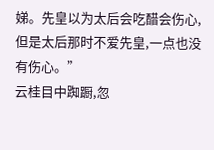娣。先皇以为太后会吃醋会伤心,但是太后那时不爱先皇,一点也没有伤心。”
云桂目中踟蹰,忽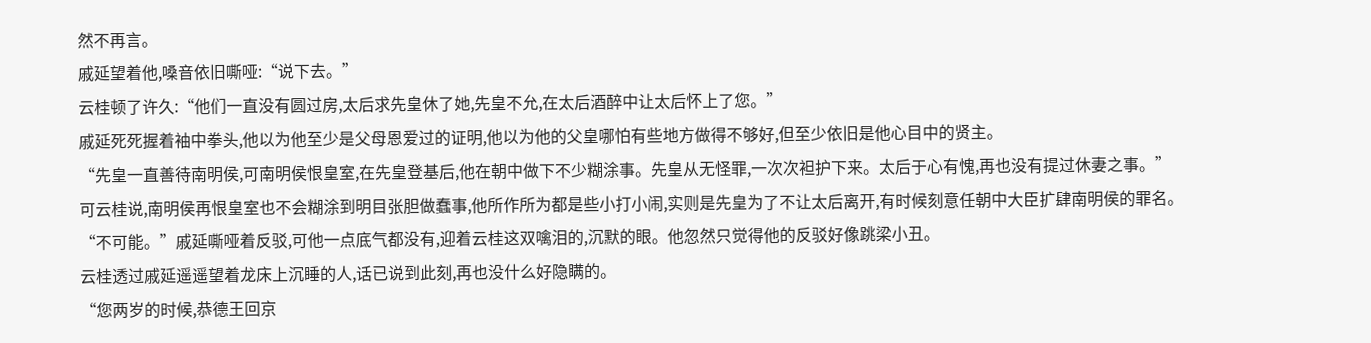然不再言。
戚延望着他,嗓音依旧嘶哑:“说下去。”
云桂顿了许久:“他们一直没有圆过房,太后求先皇休了她,先皇不允,在太后酒醉中让太后怀上了您。”
戚延死死握着袖中拳头,他以为他至少是父母恩爱过的证明,他以为他的父皇哪怕有些地方做得不够好,但至少依旧是他心目中的贤主。
“先皇一直善待南明侯,可南明侯恨皇室,在先皇登基后,他在朝中做下不少糊涂事。先皇从无怪罪,一次次袒护下来。太后于心有愧,再也没有提过休妻之事。”
可云桂说,南明侯再恨皇室也不会糊涂到明目张胆做蠢事,他所作所为都是些小打小闹,实则是先皇为了不让太后离开,有时候刻意任朝中大臣扩肆南明侯的罪名。
“不可能。”戚延嘶哑着反驳,可他一点底气都没有,迎着云桂这双噙泪的,沉默的眼。他忽然只觉得他的反驳好像跳梁小丑。
云桂透过戚延遥遥望着龙床上沉睡的人,话已说到此刻,再也没什么好隐瞒的。
“您两岁的时候,恭德王回京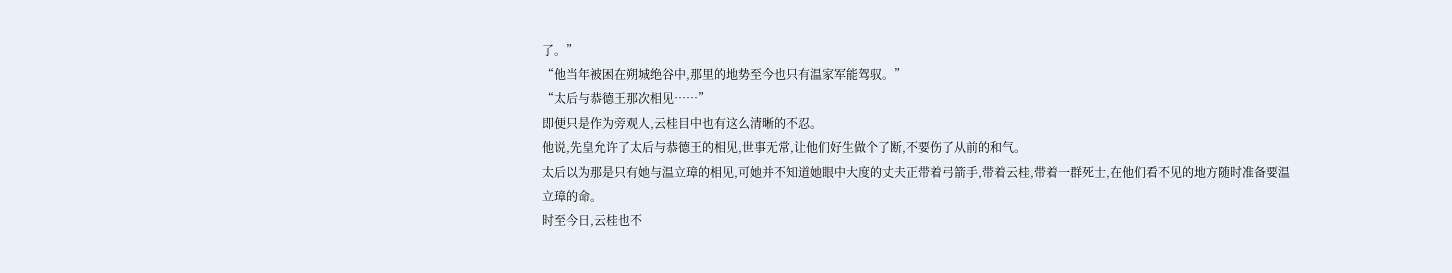了。”
“他当年被困在朔城绝谷中,那里的地势至今也只有温家军能驾驭。”
“太后与恭德王那次相见……”
即便只是作为旁观人,云桂目中也有这么清晰的不忍。
他说,先皇允许了太后与恭德王的相见,世事无常,让他们好生做个了断,不要伤了从前的和气。
太后以为那是只有她与温立璋的相见,可她并不知道她眼中大度的丈夫正带着弓箭手,带着云桂,带着一群死士,在他们看不见的地方随时准备要温立璋的命。
时至今日,云桂也不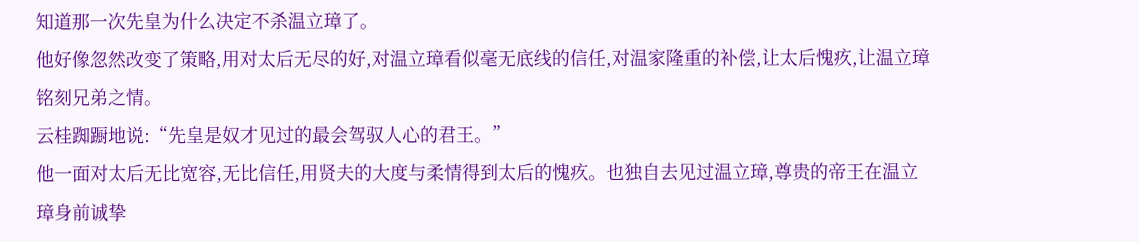知道那一次先皇为什么决定不杀温立璋了。
他好像忽然改变了策略,用对太后无尽的好,对温立璋看似毫无底线的信任,对温家隆重的补偿,让太后愧疚,让温立璋铭刻兄弟之情。
云桂踟蹰地说:“先皇是奴才见过的最会驾驭人心的君王。”
他一面对太后无比宽容,无比信任,用贤夫的大度与柔情得到太后的愧疚。也独自去见过温立璋,尊贵的帝王在温立璋身前诚挚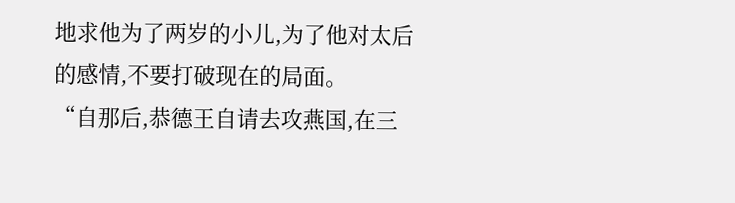地求他为了两岁的小儿,为了他对太后的感情,不要打破现在的局面。
“自那后,恭德王自请去攻燕国,在三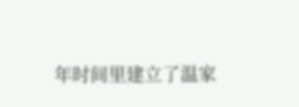年时间里建立了温家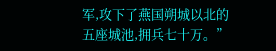军,攻下了燕国朔城以北的五座城池,拥兵七十万。”